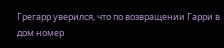Грегарр уверился, что по возвращении Гарри в дом номер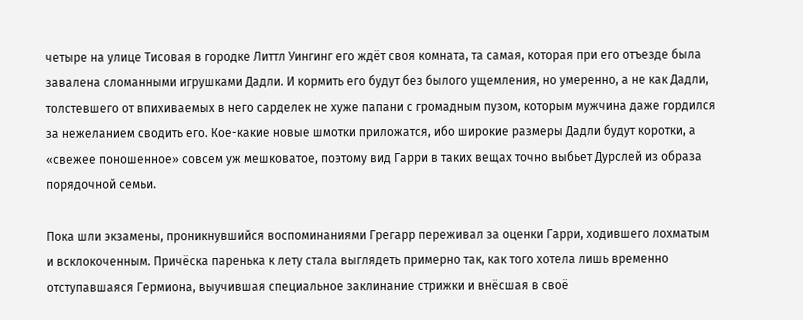четыре на улице Тисовая в городке Литтл Уингинг его ждёт своя комната, та самая, которая при его отъезде была завалена сломанными игрушками Дадли. И кормить его будут без былого ущемления, но умеренно, а не как Дадли, толстевшего от впихиваемых в него сарделек не хуже папани с громадным пузом, которым мужчина даже гордился за нежеланием сводить его. Кое-какие новые шмотки приложатся, ибо широкие размеры Дадли будут коротки, а «свежее поношенное» совсем уж мешковатое, поэтому вид Гарри в таких вещах точно выбьет Дурслей из образа порядочной семьи.

Пока шли экзамены, проникнувшийся воспоминаниями Грегарр переживал за оценки Гарри, ходившего лохматым и всклокоченным. Причёска паренька к лету стала выглядеть примерно так, как того хотела лишь временно отступавшаяся Гермиона, выучившая специальное заклинание стрижки и внёсшая в своё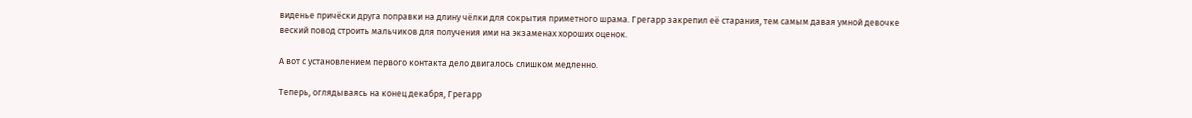виденье причёски друга поправки на длину чёлки для сокрытия приметного шрама. Грегарр закрепил её старания, тем самым давая умной девочке веский повод строить мальчиков для получения ими на экзаменах хороших оценок.

А вот с установлением первого контакта дело двигалось слишком медленно.

Теперь, оглядываясь на конец декабря, Грегарр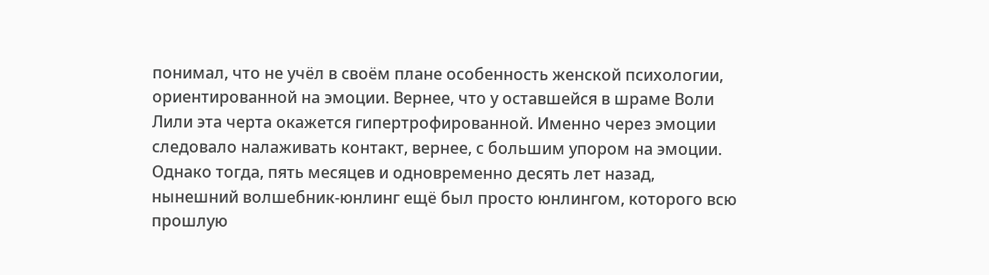понимал, что не учёл в своём плане особенность женской психологии, ориентированной на эмоции. Вернее, что у оставшейся в шраме Воли Лили эта черта окажется гипертрофированной. Именно через эмоции следовало налаживать контакт, вернее, с большим упором на эмоции. Однако тогда, пять месяцев и одновременно десять лет назад, нынешний волшебник-юнлинг ещё был просто юнлингом, которого всю прошлую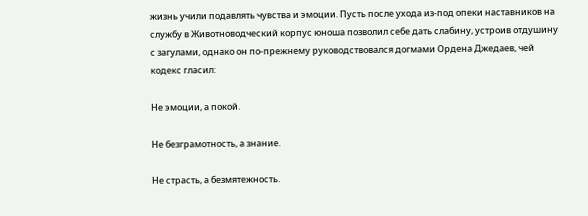жизнь учили подавлять чувства и эмоции. Пусть после ухода из-под опеки наставников на службу в Животноводческий корпус юноша позволил себе дать слабину, устроив отдушину с загулами, однако он по-прежнему руководствовался догмами Ордена Джедаев, чей кодекс гласил:

Не эмоции, а покой.

Не безграмотность, а знание.

Не страсть, а безмятежность.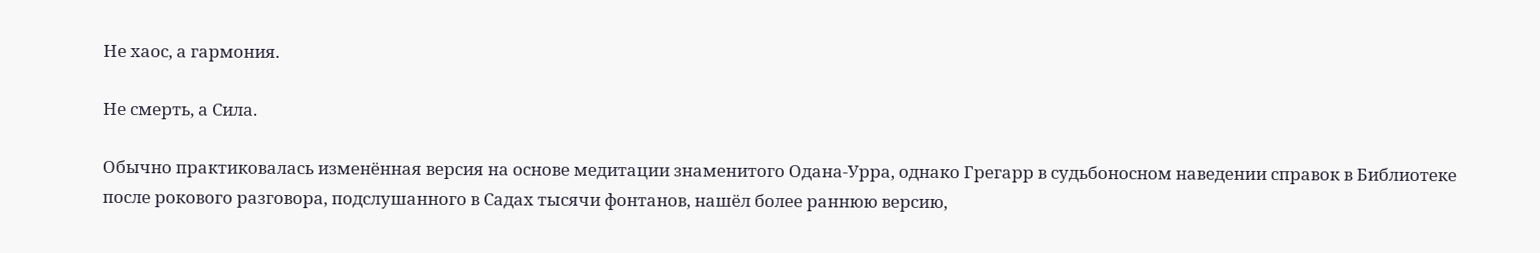Не хаос, а гармония.

Не смерть, а Сила.

Обычно практиковалась изменённая версия на основе медитации знаменитого Одана-Урра, однако Грегарр в судьбоносном наведении справок в Библиотеке после рокового разговора, подслушанного в Садах тысячи фонтанов, нашёл более раннюю версию,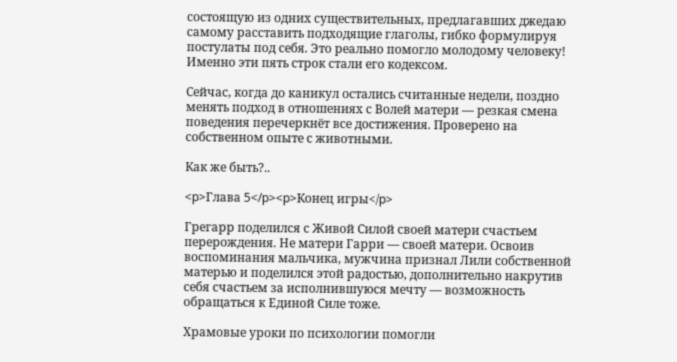состоящую из одних существительных, предлагавших джедаю самому расставить подходящие глаголы, гибко формулируя постулаты под себя. Это реально помогло молодому человеку! Именно эти пять строк стали его кодексом.

Сейчас, когда до каникул остались считанные недели, поздно менять подход в отношениях с Волей матери — резкая смена поведения перечеркнёт все достижения. Проверено на собственном опыте с животными.

Как же быть?..

<p>Глава 5</p><p>Конец игры</p>

Грегарр поделился с Живой Силой своей матери счастьем перерождения. Не матери Гарри — своей матери. Освоив воспоминания мальчика, мужчина признал Лили собственной матерью и поделился этой радостью, дополнительно накрутив себя счастьем за исполнившуюся мечту — возможность обращаться к Единой Силе тоже.

Храмовые уроки по психологии помогли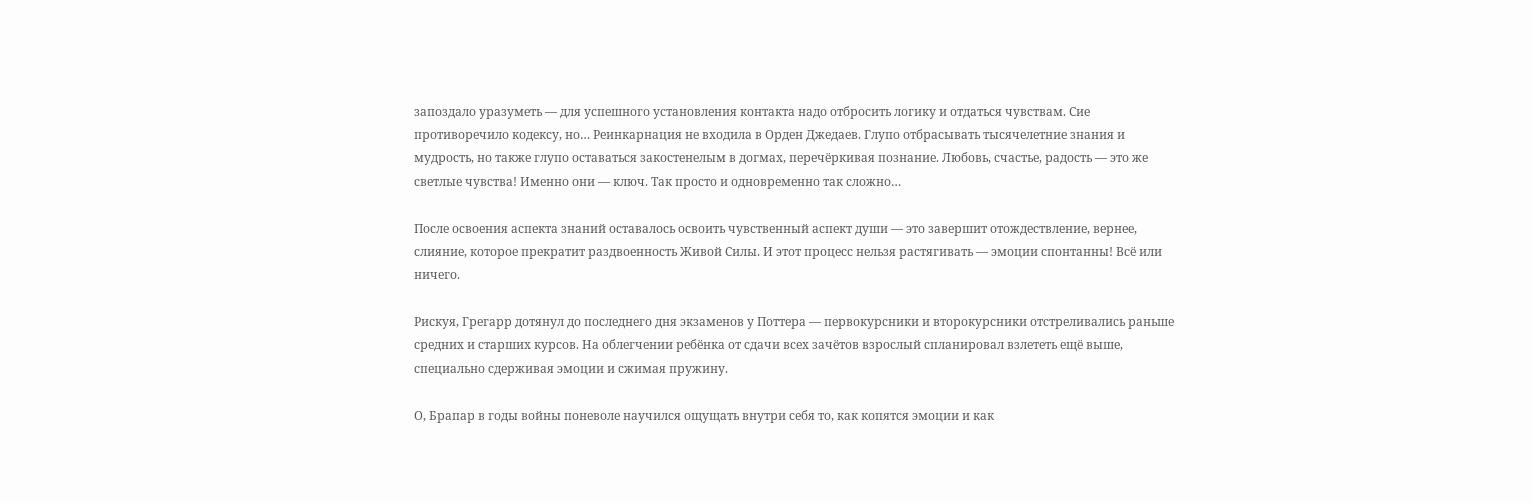запоздало уразуметь — для успешного установления контакта надо отбросить логику и отдаться чувствам. Сие противоречило кодексу, но… Реинкарнация не входила в Орден Джедаев. Глупо отбрасывать тысячелетние знания и мудрость, но также глупо оставаться закостенелым в догмах, перечёркивая познание. Любовь, счастье, радость — это же светлые чувства! Именно они — ключ. Так просто и одновременно так сложно…

После освоения аспекта знаний оставалось освоить чувственный аспект души — это завершит отождествление, вернее, слияние, которое прекратит раздвоенность Живой Силы. И этот процесс нельзя растягивать — эмоции спонтанны! Всё или ничего.

Рискуя, Грегарр дотянул до последнего дня экзаменов у Поттера — первокурсники и второкурсники отстреливались раньше средних и старших курсов. На облегчении ребёнка от сдачи всех зачётов взрослый спланировал взлететь ещё выше, специально сдерживая эмоции и сжимая пружину.

О, Брапар в годы войны поневоле научился ощущать внутри себя то, как копятся эмоции и как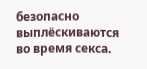безопасно выплёскиваются во время секса.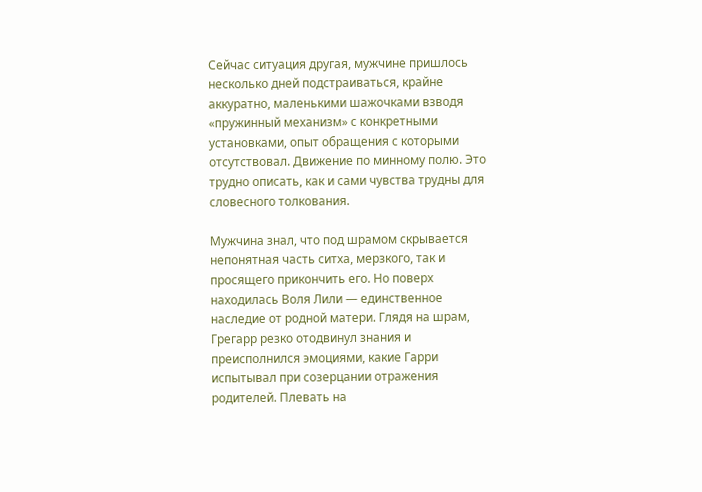Сейчас ситуация другая, мужчине пришлось несколько дней подстраиваться, крайне аккуратно, маленькими шажочками взводя «пружинный механизм» с конкретными установками, опыт обращения с которыми отсутствовал. Движение по минному полю. Это трудно описать, как и сами чувства трудны для словесного толкования.

Мужчина знал, что под шрамом скрывается непонятная часть ситха, мерзкого, так и просящего прикончить его. Но поверх находилась Воля Лили — единственное наследие от родной матери. Глядя на шрам, Грегарр резко отодвинул знания и преисполнился эмоциями, какие Гарри испытывал при созерцании отражения родителей. Плевать на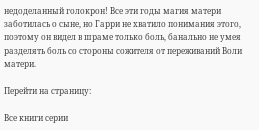недоделанный голокрон! Все эти годы магия матери заботилась о сыне, но Гарри не хватило понимания этого, поэтому он видел в шраме только боль, банально не умея разделять боль со стороны сожителя от переживаний Воли матери.

Перейти на страницу:

Все книги серии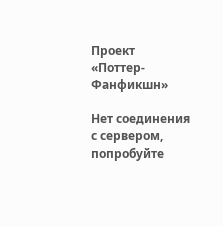Проект «Поттер-Фанфикшн»

Нет соединения с сервером, попробуйте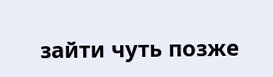зайти чуть позже